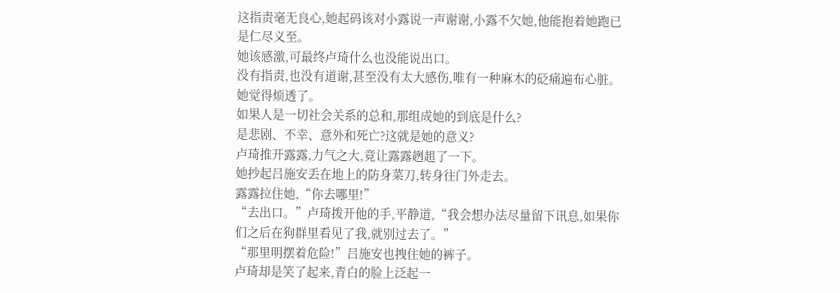这指责毫无良心,她起码该对小露说一声谢谢,小露不欠她,他能抱着她跑已是仁尽义至。
她该感激,可最终卢琦什么也没能说出口。
没有指责,也没有道谢,甚至没有太大感伤,唯有一种麻木的砭痛遍布心脏。
她觉得烦透了。
如果人是一切社会关系的总和,那组成她的到底是什么?
是悲剧、不幸、意外和死亡?这就是她的意义?
卢琦推开露露,力气之大,竟让露露趔趄了一下。
她抄起吕施安丢在地上的防身菜刀,转身往门外走去。
露露拉住她,“你去哪里!”
“去出口。”卢琦拨开他的手,平静道,“我会想办法尽量留下讯息,如果你们之后在狗群里看见了我,就别过去了。”
“那里明摆着危险!”吕施安也拽住她的裤子。
卢琦却是笑了起来,青白的脸上泛起一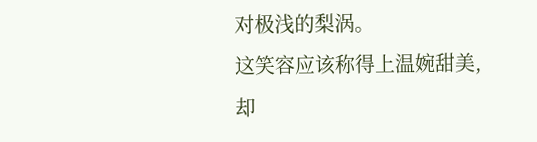对极浅的梨涡。
这笑容应该称得上温婉甜美,却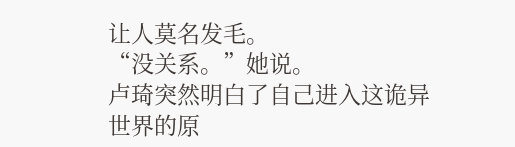让人莫名发毛。
“没关系。”她说。
卢琦突然明白了自己进入这诡异世界的原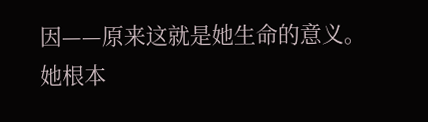因——原来这就是她生命的意义。
她根本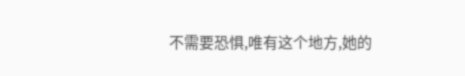不需要恐惧,唯有这个地方,她的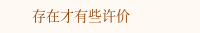存在才有些许价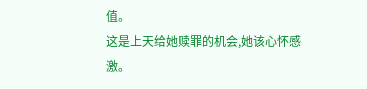值。
这是上天给她赎罪的机会,她该心怀感激。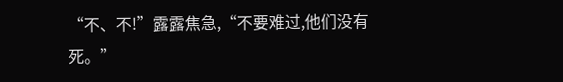“不、不!”露露焦急,“不要难过,他们没有死。”